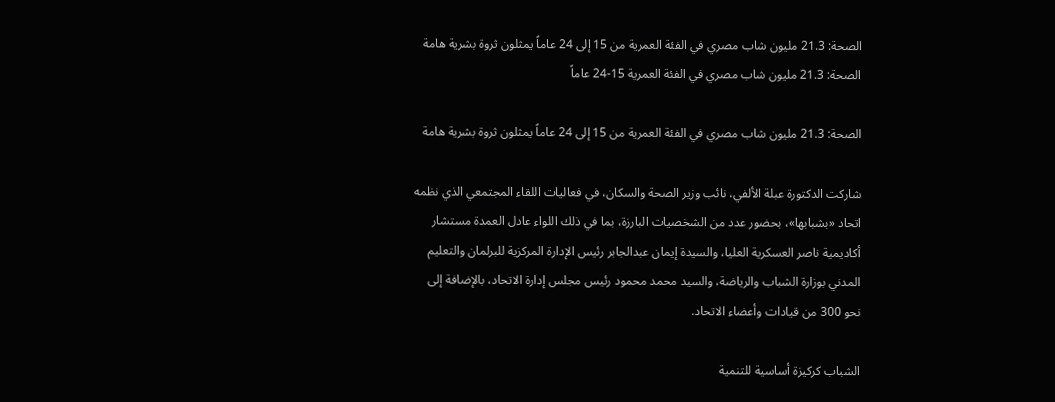الصحة: 21.3 مليون شاب مصري في الفئة العمرية من 15 إلى 24 عاماً يمثلون ثروة بشرية هامة
الصحة: 21.3 مليون شاب مصري في الفئة العمرية 15-24 عاماً

الصحة: 21.3 مليون شاب مصري في الفئة العمرية من 15 إلى 24 عاماً يمثلون ثروة بشرية هامة

شاركت الدكتورة عبلة الألفي، نائب وزير الصحة والسكان، في فعاليات اللقاء المجتمعي الذي نظمه اتحاد «بشبابها»، بحضور عدد من الشخصيات البارزة، بما في ذلك اللواء عادل العمدة مستشار أكاديمية ناصر العسكرية العليا، والسيدة إيمان عبدالجابر رئيس الإدارة المركزية للبرلمان والتعليم المدني بوزارة الشباب والرياضة، والسيد محمد محمود رئيس مجلس إدارة الاتحاد، بالإضافة إلى نحو 300 من قيادات وأعضاء الاتحاد.

الشباب كركيزة أساسية للتنمية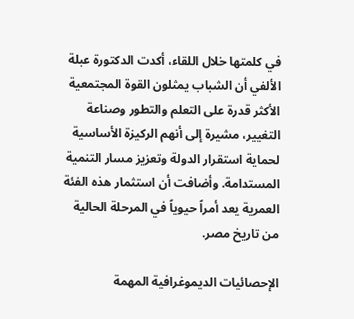في كلمتها خلال اللقاء، أكدت الدكتورة عبلة الألفي أن الشباب يمثلون القوة المجتمعية الأكثر قدرة على التعلم والتطور وصناعة التغيير، مشيرة إلى أنهم الركيزة الأساسية لحماية استقرار الدولة وتعزيز مسار التنمية المستدامة. وأضافت أن استثمار هذه الفئة العمرية يعد أمراً حيوياً في المرحلة الحالية من تاريخ مصر.

الإحصائيات الديموغرافية المهمة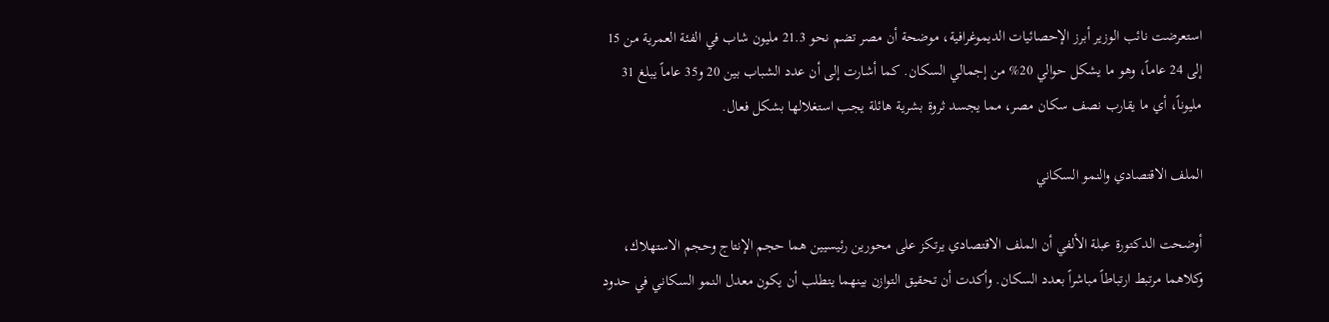استعرضت نائب الوزير أبرز الإحصائيات الديموغرافية، موضحة أن مصر تضم نحو 21.3 مليون شاب في الفئة العمرية من 15 إلى 24 عاماً، وهو ما يشكل حوالي 20% من إجمالي السكان. كما أشارت إلى أن عدد الشباب بين 20 و35 عاماً يبلغ 31 مليوناً، أي ما يقارب نصف سكان مصر، مما يجسد ثروة بشرية هائلة يجب استغلالها بشكل فعال.

الملف الاقتصادي والنمو السكاني

أوضحت الدكتورة عبلة الألفي أن الملف الاقتصادي يرتكز على محورين رئيسيين هما حجم الإنتاج وحجم الاستهلاك، وكلاهما مرتبط ارتباطاً مباشراً بعدد السكان. وأكدت أن تحقيق التوازن بينهما يتطلب أن يكون معدل النمو السكاني في حدود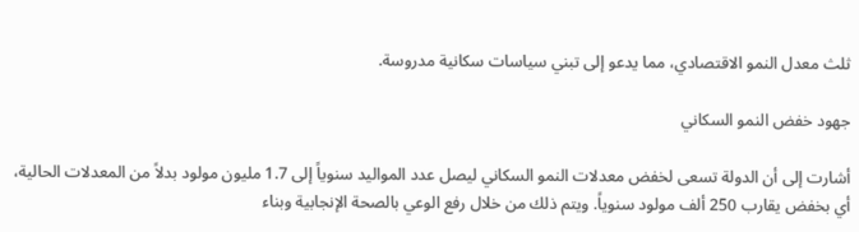ثلث معدل النمو الاقتصادي، مما يدعو إلى تبني سياسات سكانية مدروسة.

جهود خفض النمو السكاني

أشارت إلى أن الدولة تسعى لخفض معدلات النمو السكاني ليصل عدد المواليد سنوياً إلى 1.7 مليون مولود بدلاً من المعدلات الحالية، أي بخفض يقارب 250 ألف مولود سنوياً. ويتم ذلك من خلال رفع الوعي بالصحة الإنجابية وبناء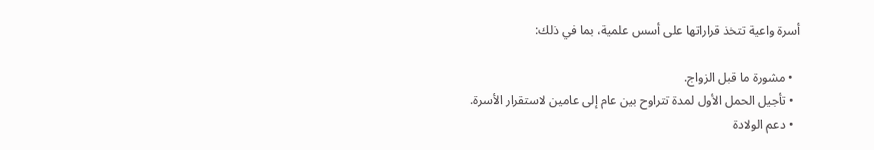أسرة واعية تتخذ قراراتها على أسس علمية، بما في ذلك:

  • مشورة ما قبل الزواج.
  • تأجيل الحمل الأول لمدة تتراوح بين عام إلى عامين لاستقرار الأسرة.
  • دعم الولادة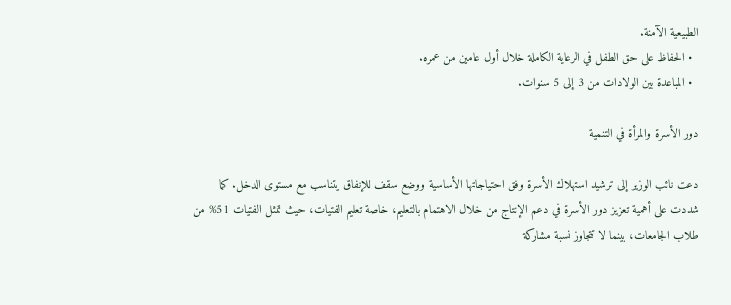الطبيعية الآمنة.
  • الحفاظ على حق الطفل في الرعاية الكاملة خلال أول عامين من عمره.
  • المباعدة بين الولادات من 3 إلى 5 سنوات.

دور الأسرة والمرأة في التنمية

دعت نائب الوزير إلى ترشيد استهلاك الأسرة وفق احتياجاتها الأساسية ووضع سقف للإنفاق يتناسب مع مستوى الدخل. كما شددت على أهمية تعزيز دور الأسرة في دعم الإنتاج من خلال الاهتمام بالتعليم، خاصة تعليم الفتيات، حيث تمثل الفتيات 51% من طلاب الجامعات، بينما لا تتجاوز نسبة مشاركة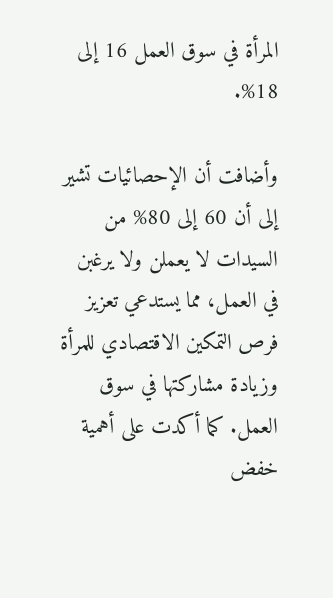المرأة في سوق العمل 16 إلى 18%.

وأضافت أن الإحصائيات تشير إلى أن 60 إلى 80% من السيدات لا يعملن ولا يرغبن في العمل، مما يستدعي تعزيز فرص التمكين الاقتصادي للمرأة وزيادة مشاركتها في سوق العمل. كما أكدت على أهمية خفض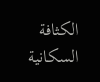الكثافة السكانية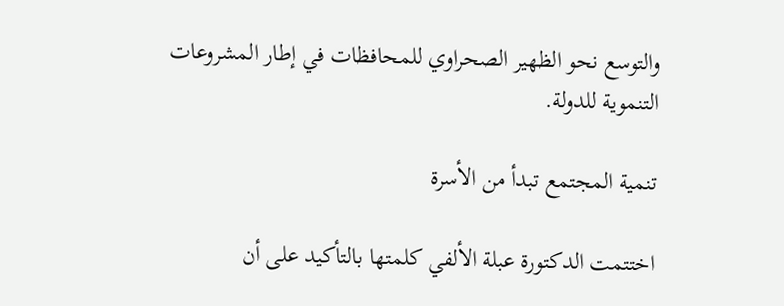والتوسع نحو الظهير الصحراوي للمحافظات في إطار المشروعات التنموية للدولة.

تنمية المجتمع تبدأ من الأسرة

اختتمت الدكتورة عبلة الألفي كلمتها بالتأكيد على أن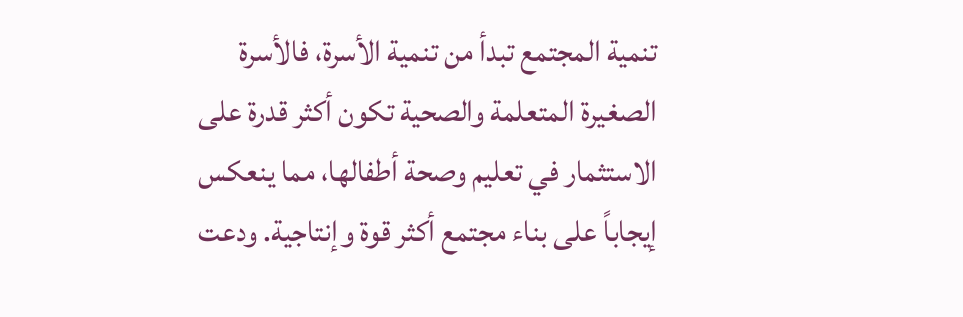تنمية المجتمع تبدأ من تنمية الأسرة، فالأسرة الصغيرة المتعلمة والصحية تكون أكثر قدرة على الاستثمار في تعليم وصحة أطفالها، مما ينعكس إيجاباً على بناء مجتمع أكثر قوة وإنتاجية. ودعت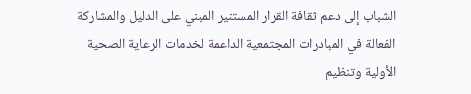الشباب إلى دعم ثقافة القرار المستنير المبني على الدليل والمشاركة الفعالة في المبادرات المجتمعية الداعمة لخدمات الرعاية الصحية الأولية وتنظيم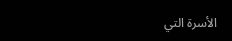الأسرة التي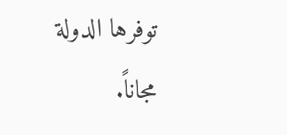توفرها الدولة مجاناً.